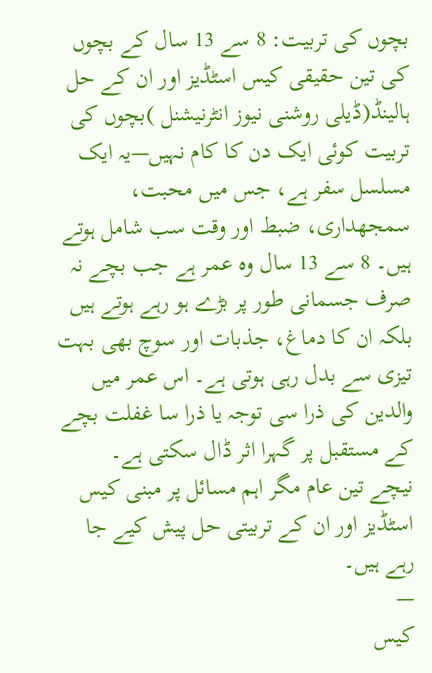بچوں کی تربیت: 8 سے 13 سال کے بچوں کی تین حقیقی کیس اسٹڈیز اور ان کے حل
ہالینڈ(ڈیلی روشنی نیوز انٹرنیشنل )بچوں کی تربیت کوئی ایک دن کا کام نہیں—یہ ایک مسلسل سفر ہے، جس میں محبت، سمجھداری، ضبط اور وقت سب شامل ہوتے ہیں۔ 8 سے 13 سال وہ عمر ہے جب بچے نہ صرف جسمانی طور پر بڑے ہو رہے ہوتے ہیں بلکہ ان کا دماغ، جذبات اور سوچ بھی بہت تیزی سے بدل رہی ہوتی ہے۔ اس عمر میں والدین کی ذرا سی توجہ یا ذرا سا غفلت بچے کے مستقبل پر گہرا اثر ڈال سکتی ہے۔
نیچے تین عام مگر اہم مسائل پر مبنی کیس اسٹڈیز اور ان کے تربیتی حل پیش کیے جا رہے ہیں۔
—
کیس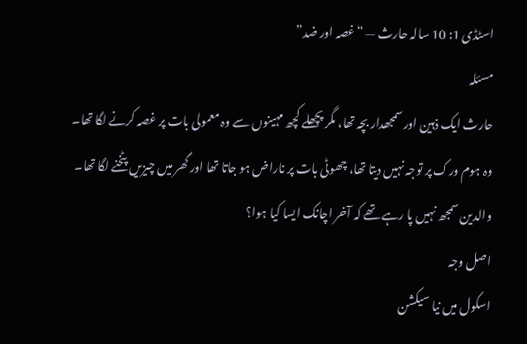اسٹڈی 1: 10 سالہ حارث — “غصہ اور ضد”
مسئلہ
حارث ایک ذہین اور سمجھدار بچہ تھا، مگر پچھلے کچھ مہینوں سے وہ معمولی بات پر غصہ کرنے لگا تھا۔
وہ ہوم ورک پر توجہ نہیں دیتا تھا، چھوٹی بات پر ناراض ہو جاتا تھا اور گھر میں چیزیں پٹخنے لگا تھا۔
والدین سمجھ نہیں پا رہے تھے کہ آخر اچانک ایسا کیا ہوا؟
اصل وجہ
اسکول میں نیا سیکشن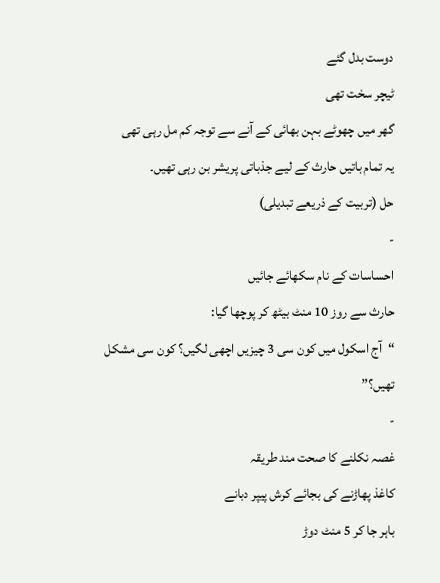دوست بدل گئے
ٹیچر سخت تھی
گھر میں چھوٹے بہن بھائی کے آنے سے توجہ کم مل رہی تھی
یہ تمام باتیں حارث کے لیے جذباتی پریشر بن رہی تھیں۔
حل (تربیت کے ذریعے تبدیلی)
-
احساسات کے نام سکھائے جائیں
حارث سے روز 10 منٹ بیٹھ کر پوچھا گیا:
“آج اسکول میں کون سی 3 چیزیں اچھی لگیں؟ کون سی مشکل تھیں؟”
-
غصہ نکلنے کا صحت مند طریقہ
کاغذ پھاڑنے کی بجائے کرش پیپر دبانے
باہر جا کر 5 منٹ دوڑ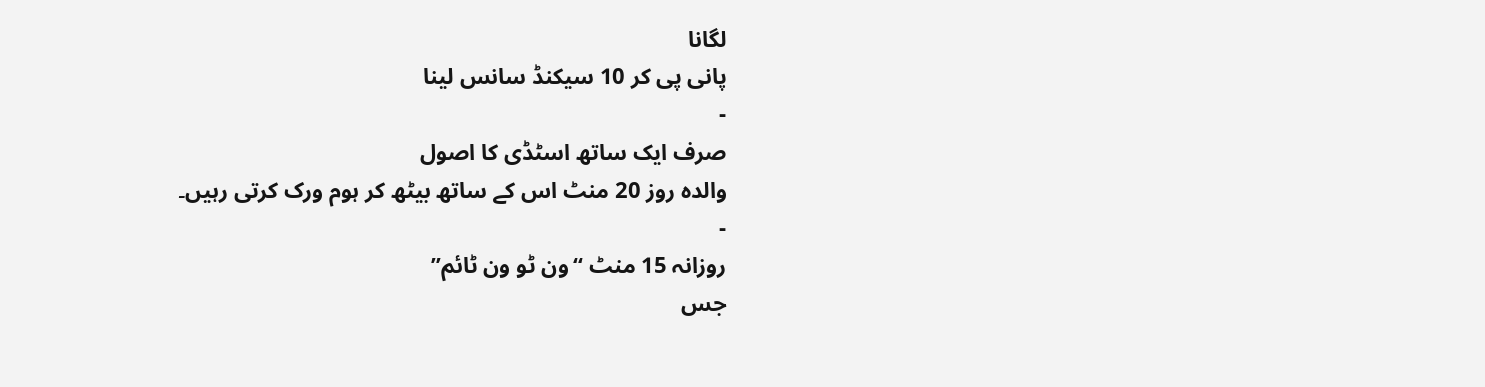لگانا
پانی پی کر 10 سیکنڈ سانس لینا
-
صرف ایک ساتھ اسٹڈی کا اصول
والدہ روز 20 منٹ اس کے ساتھ بیٹھ کر ہوم ورک کرتی رہیں۔
-
روزانہ 15 منٹ “ون ٹو ون ٹائم”
جس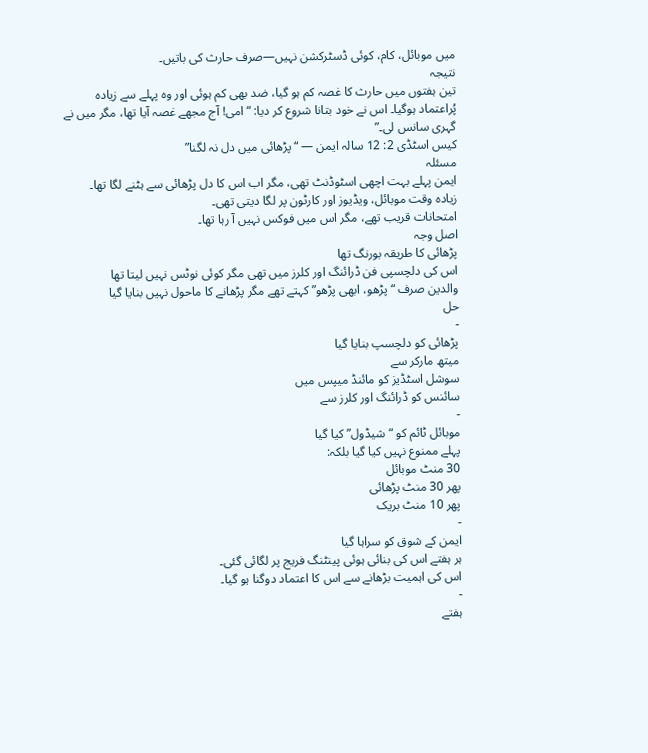میں موبائل، کام، کوئی ڈسٹرکشن نہیں—صرف حارث کی باتیں۔
نتیجہ
تین ہفتوں میں حارث کا غصہ کم ہو گیا، ضد بھی کم ہوئی اور وہ پہلے سے زیادہ پُراعتماد ہوگیا۔ اس نے خود بتانا شروع کر دیا: “امی! آج مجھے غصہ آیا تھا، مگر میں نے گہری سانس لی۔”
کیس اسٹڈی 2: 12 سالہ ایمن — “پڑھائی میں دل نہ لگنا”
مسئلہ
ایمن پہلے بہت اچھی اسٹوڈنٹ تھی، مگر اب اس کا دل پڑھائی سے ہٹنے لگا تھا۔
زیادہ وقت موبائل، ویڈیوز اور کارٹون پر لگا دیتی تھی۔
امتحانات قریب تھے، مگر اس میں فوکس نہیں آ رہا تھا۔
اصل وجہ
پڑھائی کا طریقہ بورنگ تھا
اس کی دلچسپی فن ڈرائنگ اور کلرز میں تھی مگر کوئی نوٹس نہیں لیتا تھا
والدین صرف “پڑھو، ابھی پڑھو” کہتے تھے مگر پڑھانے کا ماحول نہیں بنایا گیا
حل
-
پڑھائی کو دلچسپ بنایا گیا
میتھ مارکر سے
سوشل اسٹڈیز کو مائنڈ میپس میں
سائنس کو ڈرائنگ اور کلرز سے
-
موبائل ٹائم کو “شیڈول” کیا گیا
پہلے ممنوع نہیں کیا گیا بلکہ:
30 منٹ موبائل
پھر 30 منٹ پڑھائی
پھر 10 منٹ بریک
-
ایمن کے شوق کو سراہا گیا
ہر ہفتے اس کی بنائی ہوئی پینٹنگ فریج پر لگائی گئی۔
اس کی اہمیت بڑھانے سے اس کا اعتماد دوگنا ہو گیا۔
-
ہفتے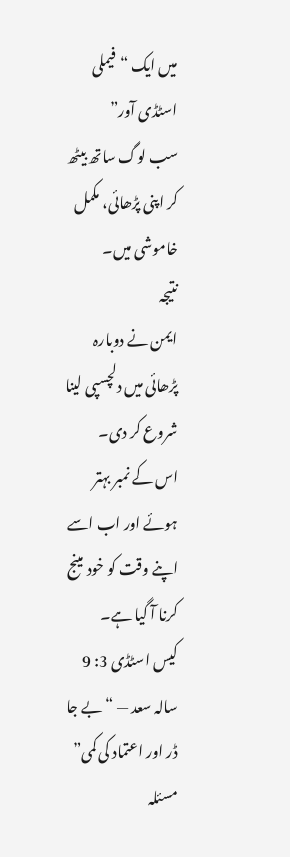میں ایک “فیملی اسٹڈی آور”
سب لوگ ساتھ بیٹھ کر اپنی پڑھائی، مکمل خاموشی میں۔
نتیجہ
ایمن نے دوبارہ پڑھائی میں دلچسپی لینا شروع کر دی۔
اس کے نمبر بہتر ہوئے اور اب اسے اپنے وقت کو خود مینج کرنا آ گیا ہے۔
کیس اسٹڈی 3: 9 سالہ سعد — “بے جا ڈر اور اعتماد کی کمی”
مسئلہ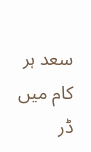سعد ہر کام میں ڈر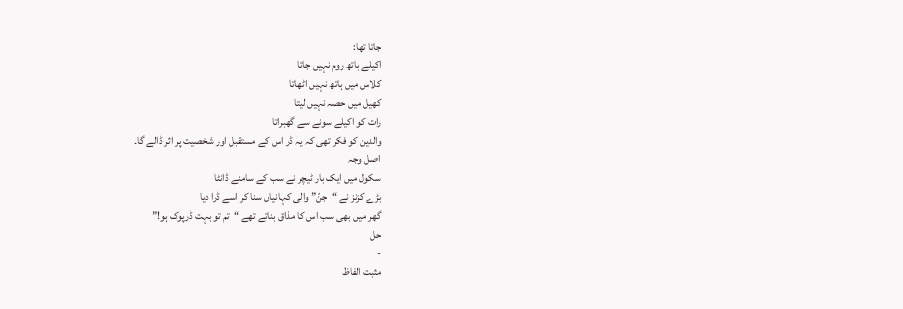جاتا تھا:
اکیلے باتھ روم نہیں جاتا
کلاس میں ہاتھ نہیں اٹھاتا
کھیل میں حصہ نہیں لیتا
رات کو اکیلے سونے سے گھبراتا
والدین کو فکر تھی کہ یہ ڈر اس کے مستقبل اور شخصیت پر اثر ڈالے گا۔
اصل وجہ
سکول میں ایک بار ٹیچر نے سب کے سامنے ڈانٹا
بڑے کزنز نے “جنّ” والی کہانیاں سنا کر اسے ڈرا دیا
گھر میں بھی سب اس کا مذاق بناتے تھے “تم تو بہت ڈرپوک ہو!”
حل
-
مثبت الفاظ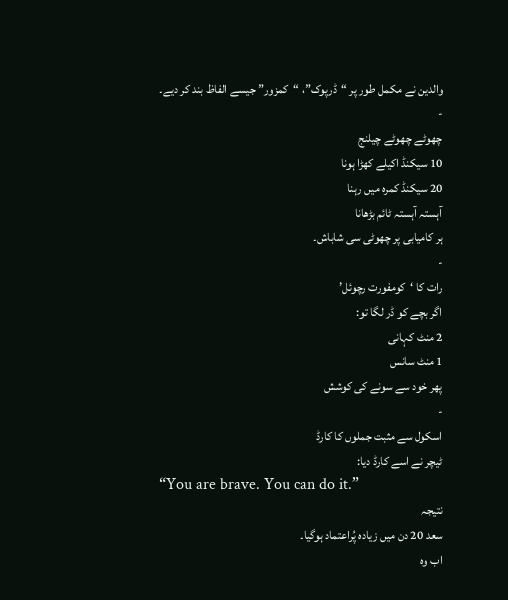والدین نے مکمل طور پر “ڈرپوک”، “کمزور” جیسے الفاظ بند کر دیے۔
-
چھوٹے چھوٹے چیلنج
10 سیکنڈ اکیلے کھڑا ہونا
20 سیکنڈ کمرہ میں رہنا
آہستہ آہستہ ٹائم بڑھانا
ہر کامیابی پر چھوٹی سی شاباش۔
-
رات کا ‘کومفورت رچوئل’
اگر بچے کو ڈر لگا تو:
2 منٹ کہانی
1 منٹ سانس
پھر خود سے سونے کی کوشش
-
اسکول سے مثبت جملوں کا کارڈ
ٹیچر نے اسے کارڈ دیا:
“You are brave. You can do it.”
نتیجہ
سعد 20 دن میں زیادہ پُراعتماد ہوگیا۔
اب وہ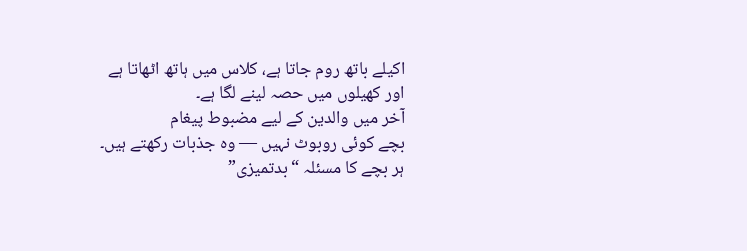اکیلے باتھ روم جاتا ہے، کلاس میں ہاتھ اٹھاتا ہے اور کھیلوں میں حصہ لینے لگا ہے۔
آخر میں والدین کے لیے مضبوط پیغام
بچے کوئی روبوٹ نہیں — وہ جذبات رکھتے ہیں۔
ہر بچے کا مسئلہ “بدتمیزی”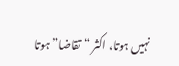نہیں ہوتا، اکثر “تقاضا” ہوتا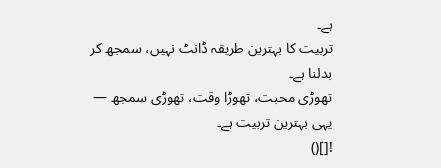ہے۔
تربیت کا بہترین طریقہ ڈانٹ نہیں، سمجھ کر بدلنا ہے۔
تھوڑی محبت، تھوڑا وقت، تھوڑی سمجھ — یہی بہترین تربیت ہے۔
![]()